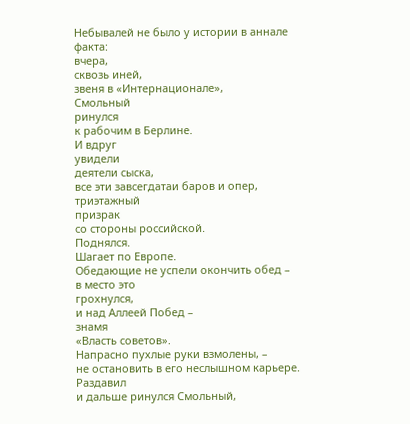Небывалей не было у истории в аннале
факта:
вчера,
сквозь иней,
звеня в «Интернационале»,
Смольный
ринулся
к рабочим в Берлине.
И вдруг
увидели
деятели сыска,
все эти завсегдатаи баров и опер,
триэтажный
призрак
со стороны российской.
Поднялся.
Шагает по Европе.
Обедающие не успели окончить обед –
в место это
грохнулся,
и над Аллеей Побед –
знамя
«Власть советов».
Напрасно пухлые руки взмолены, –
не остановить в его неслышном карьере.
Раздавил
и дальше ринулся Смольный,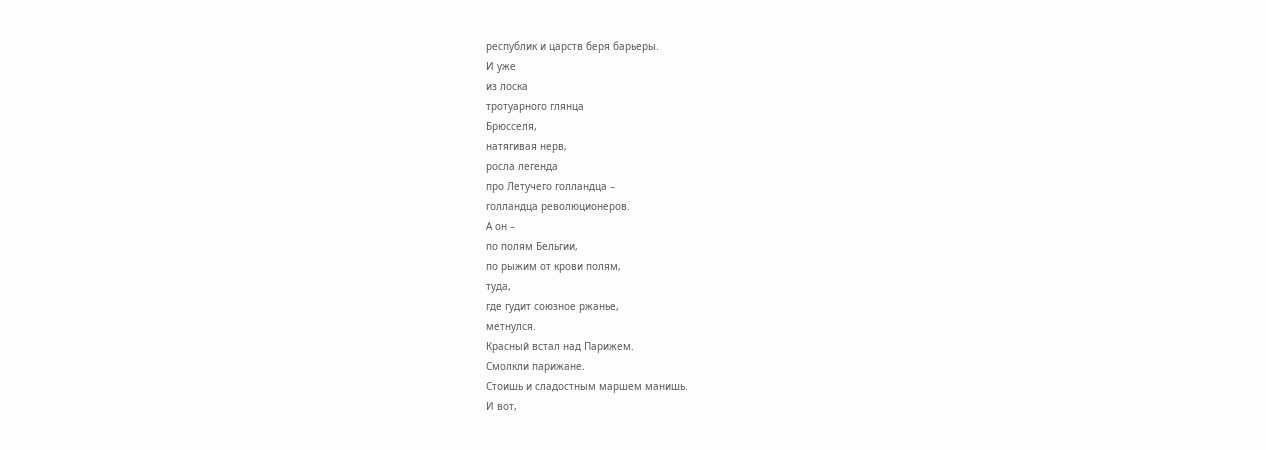республик и царств беря барьеры.
И уже
из лоска
тротуарного глянца
Брюсселя,
натягивая нерв,
росла легенда
про Летучего голландца –
голландца революционеров.
А он –
по полям Бельгии,
по рыжим от крови полям,
туда,
где гудит союзное ржанье,
метнулся.
Красный встал над Парижем.
Смолкли парижане.
Стоишь и сладостным маршем манишь.
И вот,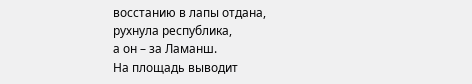восстанию в лапы отдана,
рухнула республика,
а он – за Ламанш.
На площадь выводит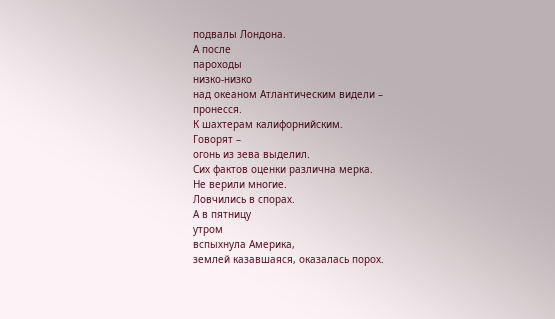подвалы Лондона.
А после
пароходы
низко-низко
над океаном Атлантическим видели –
пронесся.
К шахтерам калифорнийским.
Говорят –
огонь из зева выделил.
Сих фактов оценки различна мерка.
Не верили многие.
Ловчились в спорах.
А в пятницу
утром
вспыхнула Америка,
землей казавшаяся, оказалась порох.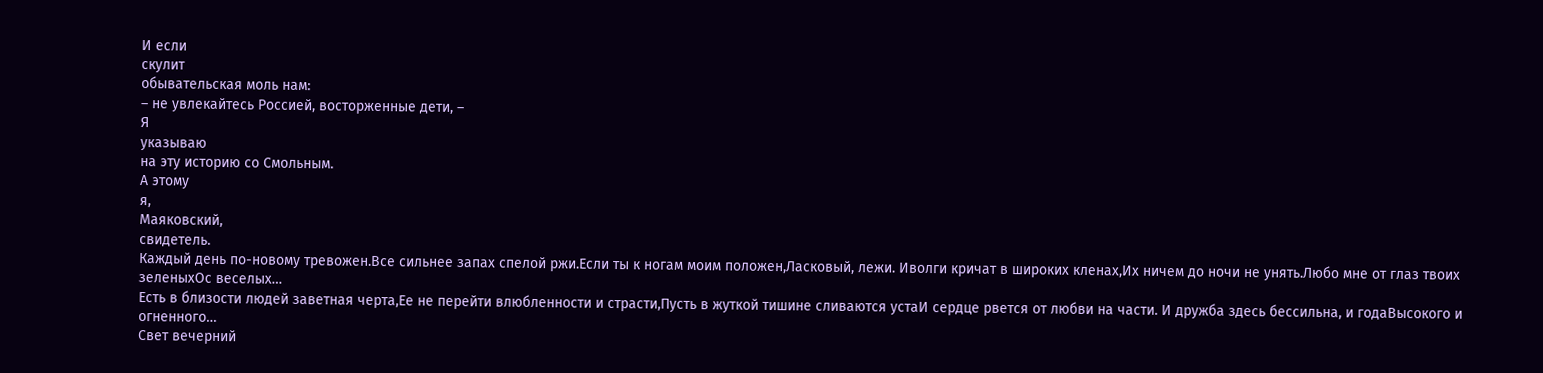И если
скулит
обывательская моль нам:
– не увлекайтесь Россией, восторженные дети, –
Я
указываю
на эту историю со Смольным.
А этому
я,
Маяковский,
свидетель.
Каждый день по-новому тревожен.Все сильнее запах спелой ржи.Если ты к ногам моим положен,Ласковый, лежи. Иволги кричат в широких кленах,Их ничем до ночи не унять.Любо мне от глаз твоих зеленыхОс веселых…
Есть в близости людей заветная черта,Ее не перейти влюбленности и страсти,Пусть в жуткой тишине сливаются устаИ сердце рвется от любви на части. И дружба здесь бессильна, и годаВысокого и огненного…
Свет вечерний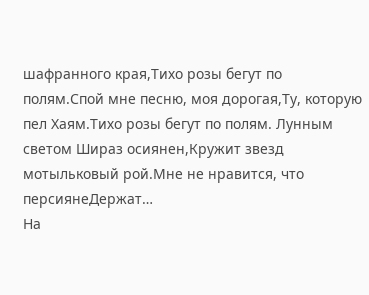шафранного края,Тихо розы бегут по полям.Спой мне песню, моя дорогая,Ту, которую пел Хаям.Тихо розы бегут по полям. Лунным светом Шираз осиянен,Кружит звезд мотыльковый рой.Мне не нравится, что персиянеДержат…
На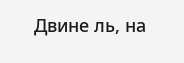Двине ль, на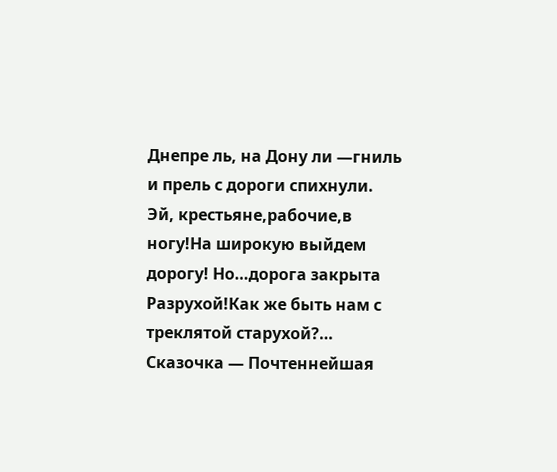Днепре ль, на Дону ли —гниль и прель с дороги спихнули. Эй, крестьяне,рабочие,в ногу!На широкую выйдем дорогу! Но…дорога закрыта Разрухой!Как же быть нам с треклятой старухой?…
Сказочка — Почтеннейшая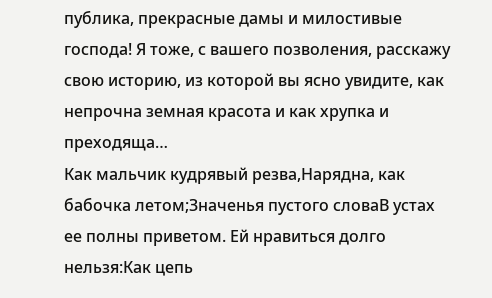публика, прекрасные дамы и милостивые господа! Я тоже, с вашего позволения, расскажу свою историю, из которой вы ясно увидите, как непрочна земная красота и как хрупка и преходяща…
Как мальчик кудрявый резва,Нарядна, как бабочка летом;Значенья пустого словаВ устах ее полны приветом. Ей нравиться долго нельзя:Как цепь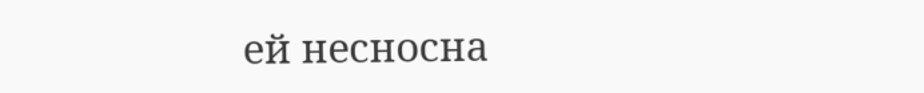ей несносна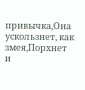привычка,Она ускользнет, как змея,Порхнет и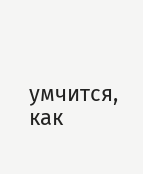умчится, как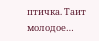птичка. Таит молодое…